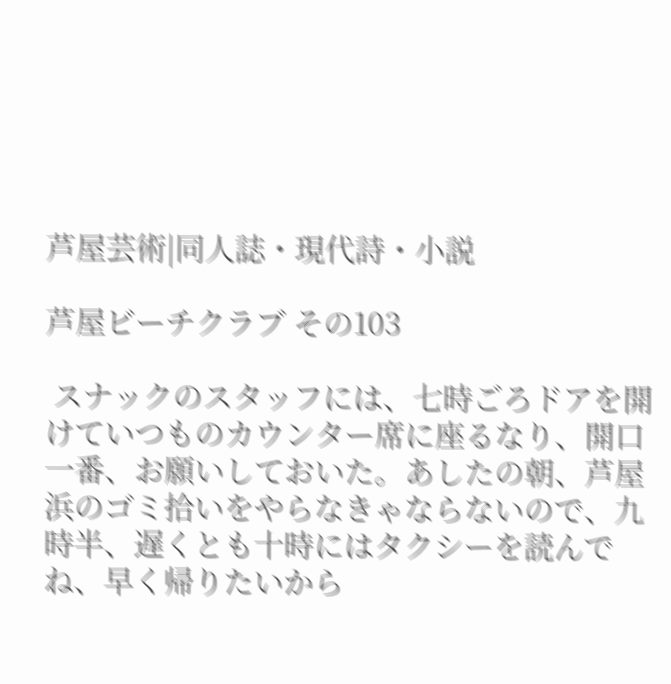芦屋芸術|同人誌・現代詩・小説

芦屋ビーチクラブ その103

 スナックのスタッフには、七時ごろドアを開けていつものカウンター席に座るなり、開口一番、お願いしておいた。あしたの朝、芦屋浜のゴミ拾いをやらなきゃならないので、九時半、遅くとも十時にはタクシーを読んでね、早く帰りたいから